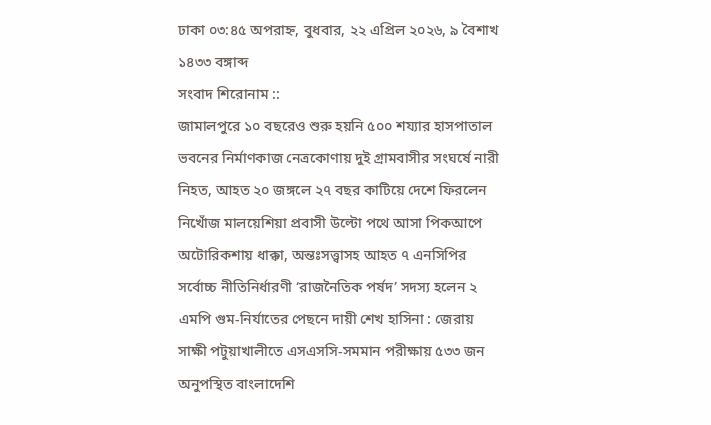ঢাকা ০৩:৪৫ অপরাহ্ন, বুধবার, ২২ এপ্রিল ২০২৬, ৯ বৈশাখ ১৪৩৩ বঙ্গাব্দ
সংবাদ শিরোনাম ::
জামালপুরে ১০ বছরেও শুরু হয়নি ৫০০ শয্যার হাসপাতাল ভবনের নির্মাণকাজ নেত্রকোণায় দুই গ্রামবাসীর সংঘর্ষে নারী নিহত, আহত ২০ জঙ্গলে ২৭ বছর কাটিয়ে দেশে ফিরলেন নি‌খোঁজ মালয়েশিয়া প্রবাসী উল্টো পথে আসা পিকআপে অটোরিকশায় ধাক্কা, অন্তঃসত্ত্বাসহ আহত ৭ এনসিপির সর্বোচ্চ নীতিনির্ধারণী ‘রাজনৈতিক পর্ষদ’ সদস্য হলেন ২ এমপি গুম-নির্যাতের পেছনে দায়ী শেখ হাসিনা : জেরায় সাক্ষী পটুয়াখালীতে এসএসসি-সমমান পরীক্ষায় ৫৩৩ জন অনুপস্থিত বাংলাদেশি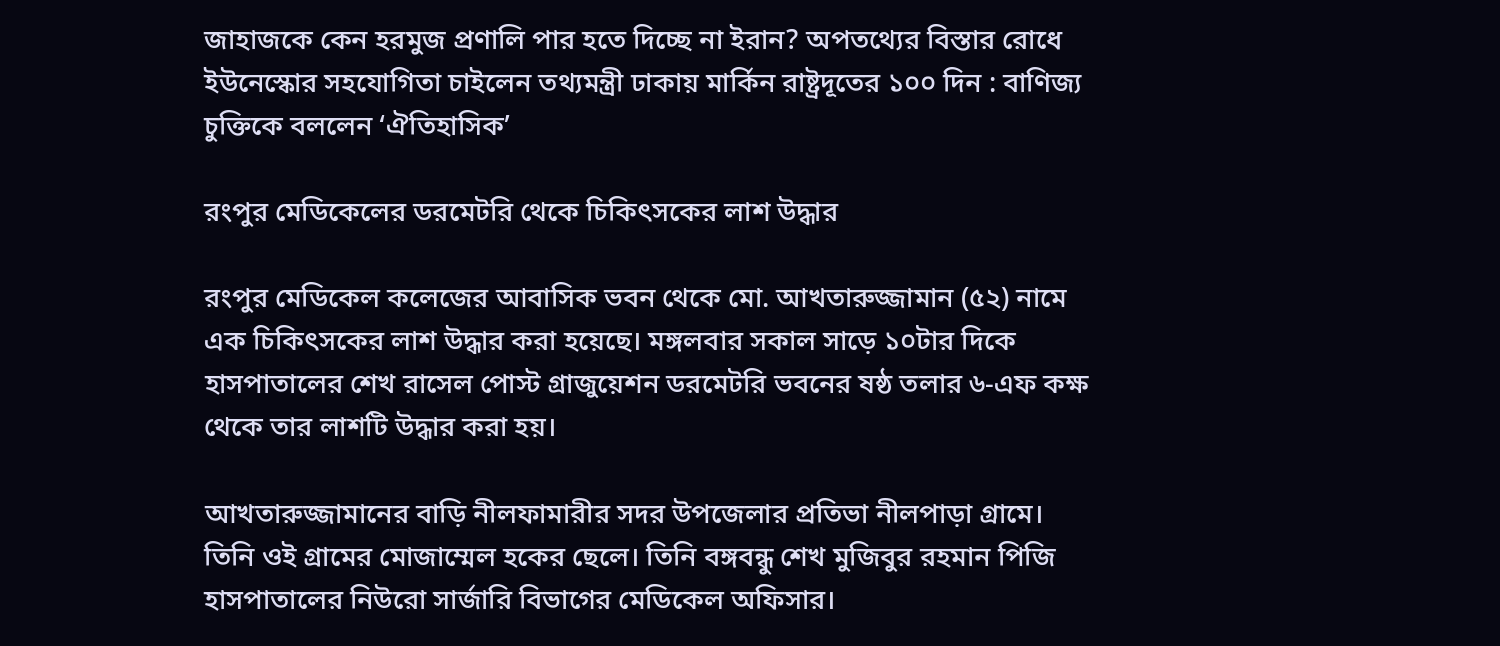জাহাজকে কেন হরমুজ প্রণালি পার হতে দিচ্ছে না ইরান? অপতথ্যের বিস্তার রোধে ইউনেস্কোর সহযোগিতা চাইলেন তথ্যমন্ত্রী ঢাকায় মা‌র্কিন রাষ্ট্রদূ‌তের ১০০ দিন : বাণিজ্য চুক্তিকে বললেন ‘ঐতিহাসিক’

রংপুর মেডিকেলের ডরমেটরি থেকে চিকিৎসকের লাশ উদ্ধার

রংপুর মেডিকেল কলেজের আবাসিক ভবন থেকে মো. আখতারুজ্জামান (৫২) নামে এক চিকিৎসকের লাশ উদ্ধার করা হয়েছে। মঙ্গলবার সকাল সাড়ে ১০টার দিকে হাসপাতালের শেখ রাসেল পোস্ট গ্রাজুয়েশন ডরমেটরি ভবনের ষষ্ঠ তলার ৬-এফ কক্ষ থেকে তার লাশটি উদ্ধার করা হয়।

আখতারুজ্জামানের বাড়ি নীলফামারীর সদর উপজেলার প্রতিভা নীলপাড়া গ্রামে। তিনি ওই গ্রামের মোজাম্মেল হকের ছেলে। তিনি বঙ্গবন্ধু শেখ মুজিবুর রহমান পিজি হাসপাতালের নিউরো সার্জারি বিভাগের মেডিকেল অফিসার।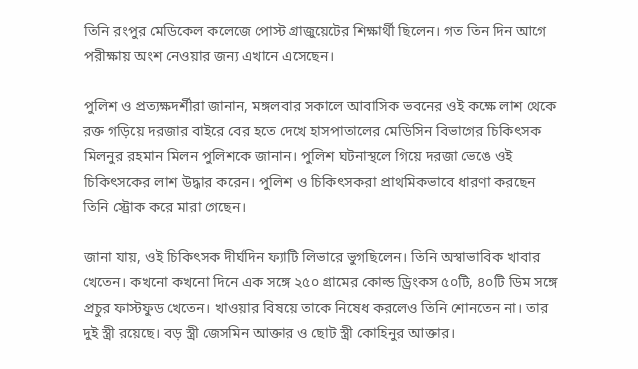তিনি রংপুর মেডিকেল কলেজে পোস্ট গ্রাজুয়েটের শিক্ষার্থী ছিলেন। গত তিন দিন আগে পরীক্ষায় অংশ নেওয়ার জন্য এখানে এসেছেন।

পুলিশ ও প্রত্যক্ষদর্শীরা জানান, মঙ্গলবার সকালে আবাসিক ভবনের ওই কক্ষে লাশ থেকে রক্ত গড়িয়ে দরজার বাইরে বের হতে দেখে হাসপাতালের মেডিসিন বিভাগের চিকিৎসক মিলনুর রহমান মিলন পুলিশকে জানান। পুলিশ ঘটনাস্থলে গিয়ে দরজা ভেঙে ওই চিকিৎসকের লাশ উদ্ধার করেন। পুলিশ ও চিকিৎসকরা প্রাথমিকভাবে ধারণা করছেন তিনি স্ট্রোক করে মারা গেছেন।

জানা যায়, ওই চিকিৎসক দীর্ঘদিন ফ্যাটি লিভারে ভুগছিলেন। তিনি অস্বাভাবিক খাবার খেতেন। কখনো কখনো দিনে এক সঙ্গে ২৫০ গ্রামের কোল্ড ড্রিংকস ৫০টি, ৪০টি ডিম সঙ্গে প্রচুর ফাস্টফুড খেতেন। খাওয়ার বিষয়ে তাকে নিষেধ করলেও তিনি শোনতেন না। তার দুই স্ত্রী রয়েছে। বড় স্ত্রী জেসমিন আক্তার ও ছোট স্ত্রী কোহিনুর আক্তার।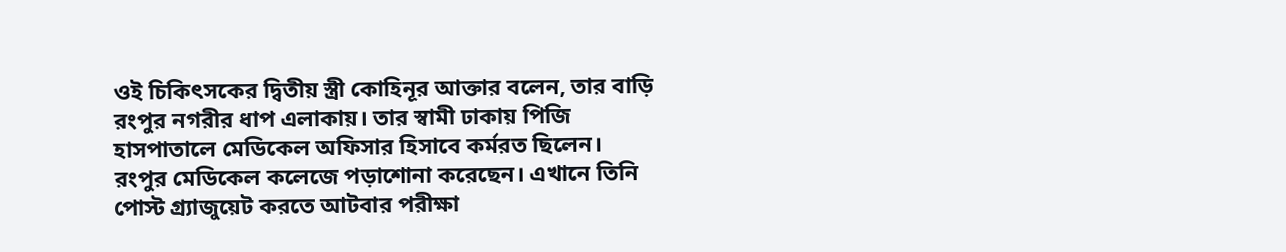ওই চিকিৎসকের দ্বিতীয় স্ত্রী কোহিনূর আক্তার বলেন, তার বাড়ি রংপুর নগরীর ধাপ এলাকায়। তার স্বামী ঢাকায় পিজি হাসপাতালে মেডিকেল অফিসার হিসাবে কর্মরত ছিলেন। রংপুর মেডিকেল কলেজে পড়াশোনা করেছেন। এখানে তিনি পোস্ট গ্র্যাজুয়েট করতে আটবার পরীক্ষা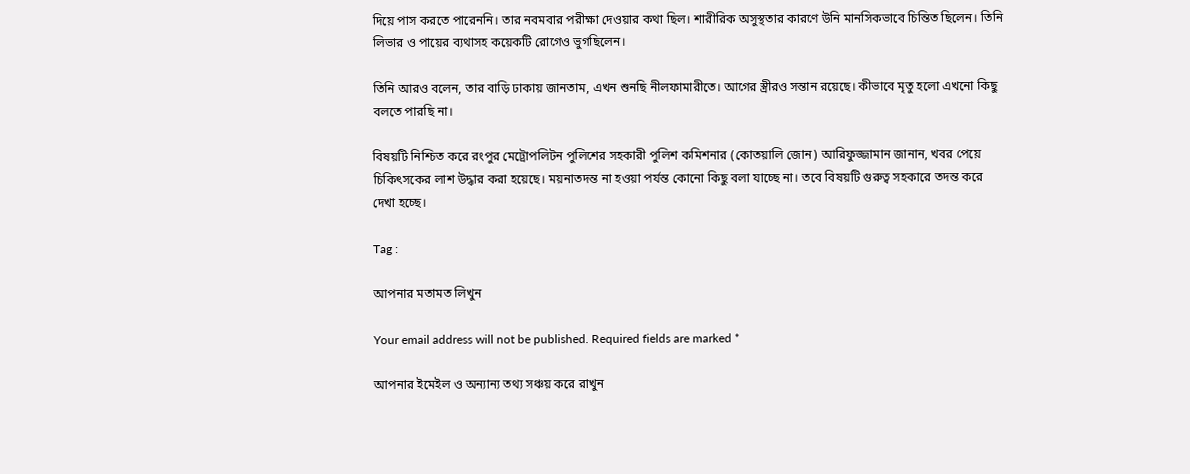দিয়ে পাস করতে পারেননি। তার নবমবার পরীক্ষা দেওয়ার কথা ছিল। শারীরিক অসুস্থতার কারণে উনি মানসিকভাবে চিন্তিত ছিলেন। তিনি লিভার ও পায়ের ব্যথাসহ কয়েকটি রোগেও ভুগছিলেন।

তিনি আরও বলেন, তার বাড়ি ঢাকায় জানতাম, এখন শুনছি নীলফামারীতে। আগের স্ত্রীরও সন্তান রয়েছে। কীভাবে মৃতু হলো এখনো কিছু বলতে পারছি না।

বিষয়টি নিশ্চিত করে রংপুর মেট্রোপলিটন পুলিশের সহকারী পুলিশ কমিশনার (কোতয়ালি জোন) আরিফুজ্জামান জানান, খবর পেয়ে চিকিৎসকের লাশ উদ্ধার করা হয়েছে। ময়নাতদন্ত না হওয়া পর্যন্ত কোনো কিছু বলা যাচ্ছে না। তবে বিষয়টি গুরুত্ব সহকারে তদন্ত করে দেখা হচ্ছে।

Tag :

আপনার মতামত লিখুন

Your email address will not be published. Required fields are marked *

আপনার ইমেইল ও অন্যান্য তথ্য সঞ্চয় করে রাখুন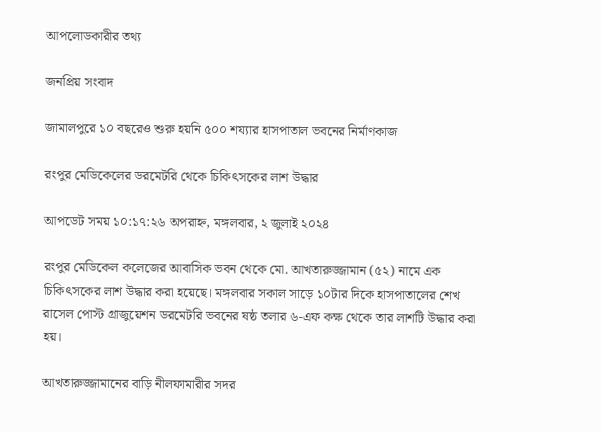আপলোডকারীর তথ্য

জনপ্রিয় সংবাদ

জামালপুরে ১০ বছরেও শুরু হয়নি ৫০০ শয্যার হাসপাতাল ভবনের নির্মাণকাজ

রংপুর মেডিকেলের ডরমেটরি থেকে চিকিৎসকের লাশ উদ্ধার

আপডেট সময় ১০:১৭:২৬ অপরাহ্ন, মঙ্গলবার, ২ জুলাই ২০২৪

রংপুর মেডিকেল কলেজের আবাসিক ভবন থেকে মো. আখতারুজ্জামান (৫২) নামে এক চিকিৎসকের লাশ উদ্ধার করা হয়েছে। মঙ্গলবার সকাল সাড়ে ১০টার দিকে হাসপাতালের শেখ রাসেল পোস্ট গ্রাজুয়েশন ডরমেটরি ভবনের ষষ্ঠ তলার ৬-এফ কক্ষ থেকে তার লাশটি উদ্ধার করা হয়।

আখতারুজ্জামানের বাড়ি নীলফামারীর সদর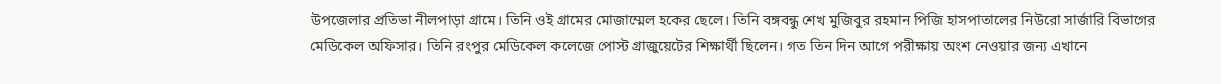উপজেলার প্রতিভা নীলপাড়া গ্রামে। তিনি ওই গ্রামের মোজাম্মেল হকের ছেলে। তিনি বঙ্গবন্ধু শেখ মুজিবুর রহমান পিজি হাসপাতালের নিউরো সার্জারি বিভাগের মেডিকেল অফিসার। তিনি রংপুর মেডিকেল কলেজে পোস্ট গ্রাজুয়েটের শিক্ষার্থী ছিলেন। গত তিন দিন আগে পরীক্ষায় অংশ নেওয়ার জন্য এখানে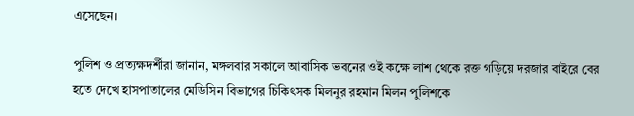এসেছেন।

পুলিশ ও প্রত্যক্ষদর্শীরা জানান, মঙ্গলবার সকালে আবাসিক ভবনের ওই কক্ষে লাশ থেকে রক্ত গড়িয়ে দরজার বাইরে বের হতে দেখে হাসপাতালের মেডিসিন বিভাগের চিকিৎসক মিলনুর রহমান মিলন পুলিশকে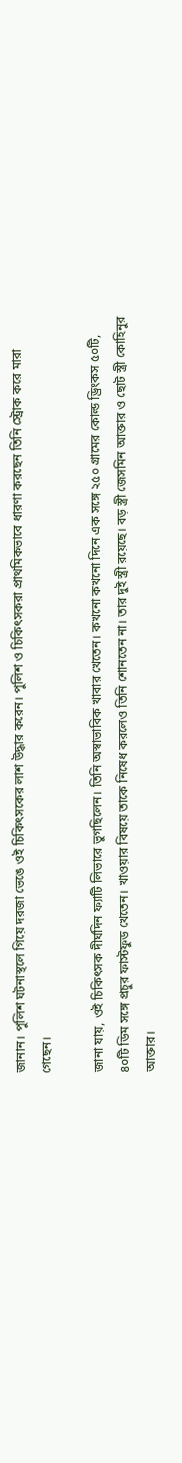জানান। পুলিশ ঘটনাস্থলে গিয়ে দরজা ভেঙে ওই চিকিৎসকের লাশ উদ্ধার করেন। পুলিশ ও চিকিৎসকরা প্রাথমিকভাবে ধারণা করছেন তিনি স্ট্রোক করে মারা গেছেন।

জানা যায়, ওই চিকিৎসক দীর্ঘদিন ফ্যাটি লিভারে ভুগছিলেন। তিনি অস্বাভাবিক খাবার খেতেন। কখনো কখনো দিনে এক সঙ্গে ২৫০ গ্রামের কোল্ড ড্রিংকস ৫০টি, ৪০টি ডিম সঙ্গে প্রচুর ফাস্টফুড খেতেন। খাওয়ার বিষয়ে তাকে নিষেধ করলেও তিনি শোনতেন না। তার দুই স্ত্রী রয়েছে। বড় স্ত্রী জেসমিন আক্তার ও ছোট স্ত্রী কোহিনুর আক্তার।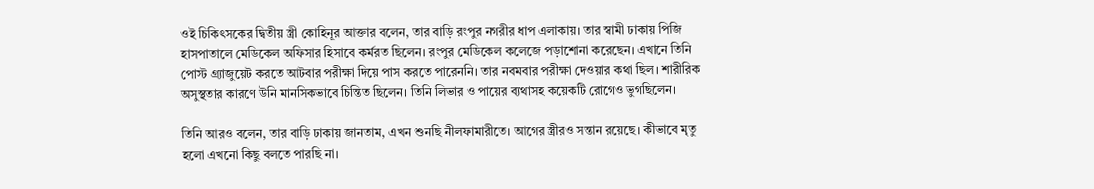ওই চিকিৎসকের দ্বিতীয় স্ত্রী কোহিনূর আক্তার বলেন, তার বাড়ি রংপুর নগরীর ধাপ এলাকায়। তার স্বামী ঢাকায় পিজি হাসপাতালে মেডিকেল অফিসার হিসাবে কর্মরত ছিলেন। রংপুর মেডিকেল কলেজে পড়াশোনা করেছেন। এখানে তিনি পোস্ট গ্র্যাজুয়েট করতে আটবার পরীক্ষা দিয়ে পাস করতে পারেননি। তার নবমবার পরীক্ষা দেওয়ার কথা ছিল। শারীরিক অসুস্থতার কারণে উনি মানসিকভাবে চিন্তিত ছিলেন। তিনি লিভার ও পায়ের ব্যথাসহ কয়েকটি রোগেও ভুগছিলেন।

তিনি আরও বলেন, তার বাড়ি ঢাকায় জানতাম, এখন শুনছি নীলফামারীতে। আগের স্ত্রীরও সন্তান রয়েছে। কীভাবে মৃতু হলো এখনো কিছু বলতে পারছি না।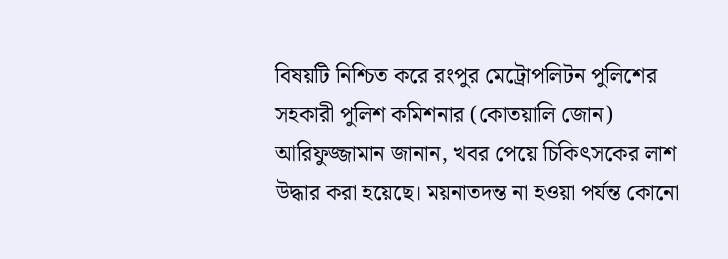বিষয়টি নিশ্চিত করে রংপুর মেট্রোপলিটন পুলিশের সহকারী পুলিশ কমিশনার (কোতয়ালি জোন) আরিফুজ্জামান জানান, খবর পেয়ে চিকিৎসকের লাশ উদ্ধার করা হয়েছে। ময়নাতদন্ত না হওয়া পর্যন্ত কোনো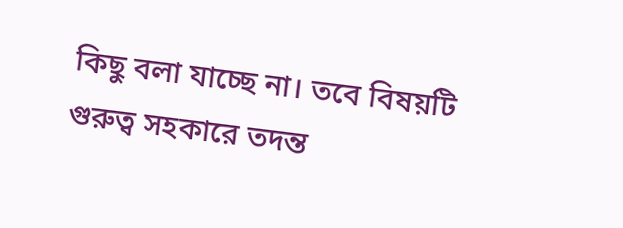কিছু বলা যাচ্ছে না। তবে বিষয়টি গুরুত্ব সহকারে তদন্ত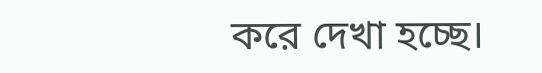করে দেখা হচ্ছে।